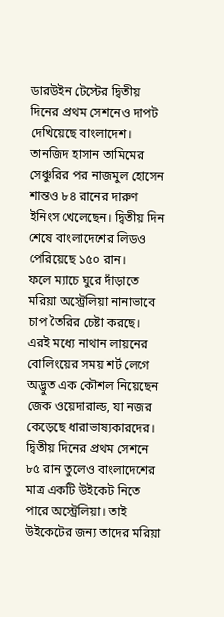ডারউইন টেস্টের দ্বিতীয় দিনের প্রথম সেশনেও দাপট দেখিয়েছে বাংলাদেশ। তানজিদ হাসান তামিমের সেঞ্চুরির পর নাজমুল হোসেন শান্তও ৮৪ রানের দারুণ ইনিংস খেলেছেন। দ্বিতীয় দিন শেষে বাংলাদেশের লিডও পেরিয়েছে ১৫০ রান।
ফলে ম্যাচে ঘুরে দাঁড়াতে মরিয়া অস্ট্রেলিয়া নানাভাবে চাপ তৈরির চেষ্টা করছে। এরই মধ্যে নাথান লায়নের বোলিংয়ের সময় শর্ট লেগে অদ্ভুত এক কৌশল নিয়েছেন জেক ওয়েদারাল্ড, যা নজর কেড়েছে ধারাভাষ্যকারদের।
দ্বিতীয় দিনের প্রথম সেশনে ৮৫ রান তুলেও বাংলাদেশের মাত্র একটি উইকেট নিতে পারে অস্ট্রেলিয়া। তাই উইকেটের জন্য তাদের মরিয়া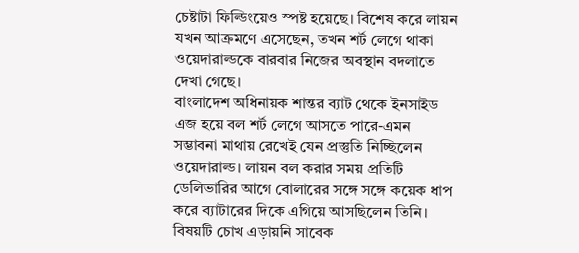চেষ্টাটা ফিল্ডিংয়েও স্পষ্ট হয়েছে। বিশেষ করে লায়ন যখন আক্রমণে এসেছেন, তখন শর্ট লেগে থাকা ওয়েদারাল্ডকে বারবার নিজের অবস্থান বদলাতে দেখা গেছে।
বাংলাদেশ অধিনায়ক শান্তর ব্যাট থেকে ইনসাইড এজ হয়ে বল শর্ট লেগে আসতে পারে-এমন সম্ভাবনা মাথায় রেখেই যেন প্রস্তুতি নিচ্ছিলেন ওয়েদারাল্ড। লায়ন বল করার সময় প্রতিটি ডেলিভারির আগে বোলারের সঙ্গে সঙ্গে কয়েক ধাপ করে ব্যাটারের দিকে এগিয়ে আসছিলেন তিনি।
বিষয়টি চোখ এড়ায়নি সাবেক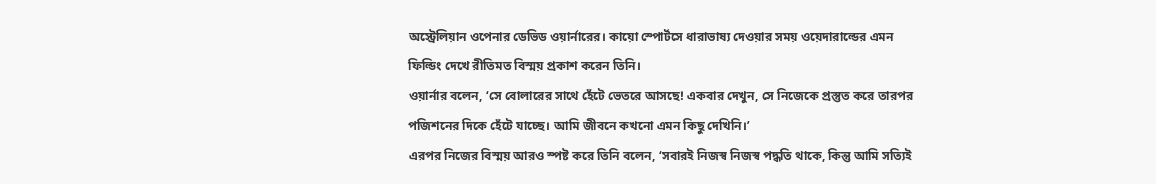অস্ট্রেলিয়ান ওপেনার ডেভিড ওয়ার্নারের। কায়ো স্পোর্টসে ধারাভাষ্য দেওয়ার সময় ওয়েদারাল্ডের এমন ফিল্ডিং দেখে রীতিমত বিস্ময় প্রকাশ করেন তিনি।
ওয়ার্নার বলেন, ‘সে বোলারের সাথে হেঁটে ভেতরে আসছে! একবার দেখুন, সে নিজেকে প্রস্তুত করে তারপর পজিশনের দিকে হেঁটে যাচ্ছে। আমি জীবনে কখনো এমন কিছু দেখিনি।’
এরপর নিজের বিস্ময় আরও স্পষ্ট করে তিনি বলেন, ‘সবারই নিজস্ব নিজস্ব পদ্ধতি থাকে, কিন্তু আমি সত্যিই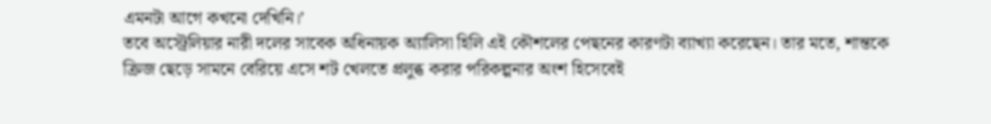এমনটা আগে কখনো দেখিনি।’
তবে অস্ট্রেলিয়ার নারী দলের সাবেক অধিনায়ক অ্যালিসা হিলি এই কৌশলের পেছনের কারণটা ব্যাখ্যা করেছেন। তার মতে, শান্তকে ক্রিজ ছেড়ে সামনে বেরিয়ে এসে শট খেলতে প্রলুব্ধ করার পরিকল্পনার অংশ হিসেবেই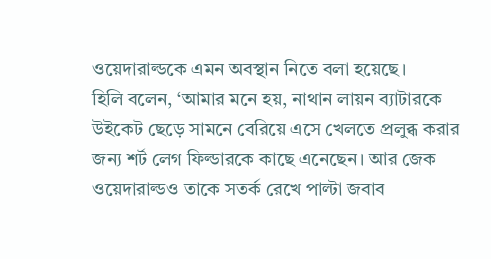ওয়েদারাল্ডকে এমন অবস্থান নিতে বলা হয়েছে।
হিলি বলেন, ‘আমার মনে হয়, নাথান লায়ন ব্যাটারকে উইকেট ছেড়ে সামনে বেরিয়ে এসে খেলতে প্রলুব্ধ করার জন্য শর্ট লেগ ফিল্ডারকে কাছে এনেছেন। আর জেক ওয়েদারাল্ডও তাকে সতর্ক রেখে পাল্টা জবাব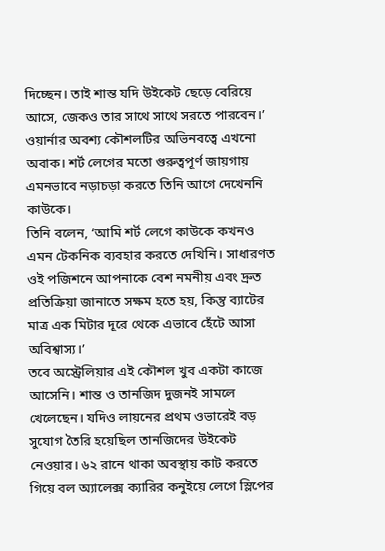দিচ্ছেন। তাই শান্ত যদি উইকেট ছেড়ে বেরিয়ে আসে, জেকও তার সাথে সাথে সরতে পারবেন।’
ওয়ার্নার অবশ্য কৌশলটির অভিনবত্বে এখনো অবাক। শর্ট লেগের মতো গুরুত্বপূর্ণ জায়গায় এমনভাবে নড়াচড়া করতে তিনি আগে দেখেননি কাউকে।
তিনি বলেন, ‘আমি শর্ট লেগে কাউকে কখনও এমন টেকনিক ব্যবহার করতে দেখিনি। সাধারণত ওই পজিশনে আপনাকে বেশ নমনীয় এবং দ্রুত প্রতিক্রিয়া জানাতে সক্ষম হতে হয়, কিন্তু ব্যাটের মাত্র এক মিটার দূরে থেকে এভাবে হেঁটে আসা অবিশ্বাস্য।’
তবে অস্ট্রেলিয়ার এই কৌশল খুব একটা কাজে আসেনি। শান্ত ও তানজিদ দুজনই সামলে খেলেছেন। যদিও লায়নের প্রথম ওভারেই বড় সুযোগ তৈরি হয়েছিল তানজিদের উইকেট নেওয়ার। ৬২ রানে থাকা অবস্থায় কাট করতে গিয়ে বল অ্যালেক্স ক্যারির কনুইয়ে লেগে স্লিপের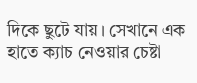দিকে ছুটে যায়। সেখানে এক হাতে ক্যাচ নেওয়ার চেষ্টা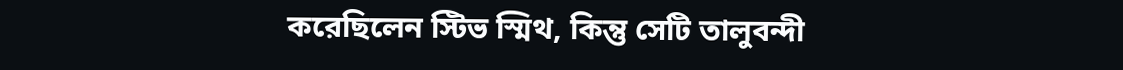করেছিলেন স্টিভ স্মিথ, কিন্তু সেটি তালুবন্দী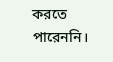করতে পারেননি।